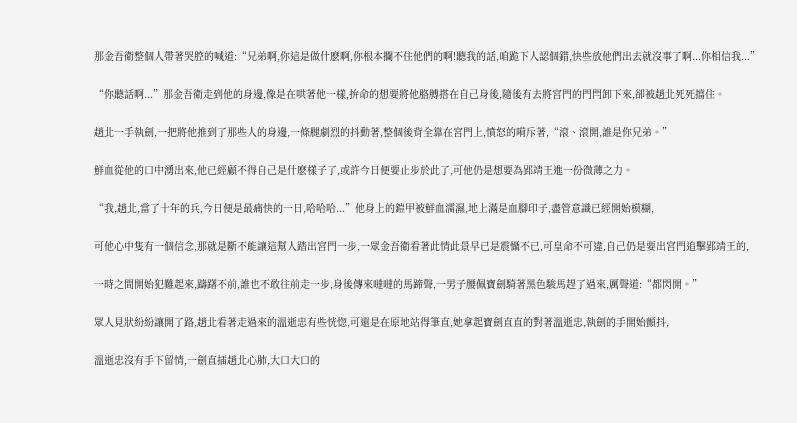那金吾衛整個人帶著哭腔的喊道:“兄弟啊,你這是做什麽啊,你根本攔不住他們的啊!聽我的話,咱跪下人認個錯,快些放他們出去就沒事了啊...你相信我...”

“你聽話啊...”那金吾衛走到他的身邊,像是在哄著他一樣,拚命的想要將他胳膊搭在自己身後,隨後有去將宮門的門閂卸下來,卻被趙北死死擋住。

趙北一手執劍,一把將他推到了那些人的身邊,一條腿劇烈的抖動著,整個後背全靠在宮門上,憤怒的嗬斥著,“滾、滾開,誰是你兄弟。”

鮮血從他的口中湧出來,他已經顧不得自己是什麽樣子了,或許今日便要止步於此了,可他仍是想要為郢靖王進一份微薄之力。

“我,趙北,當了十年的兵,今日便是最痛快的一日,哈哈哈...”他身上的鎧甲被鮮血濡濕,地上滿是血腳印子,盡管意識已經開始模糊,

可他心中隻有一個信念,那就是斷不能讓這幫人踏出宮門一步,一眾金吾衛看著此情此景早已是震懾不已,可皇命不可違,自己仍是要出宮門追擊郢靖王的,

一時之間開始犯難起來,躊躇不前,誰也不敢往前走一步,身後傳來噠噠的馬蹄聲,一男子腰佩寶劍騎著黑色駿馬趕了過來,厲聲道:“都閃開。”

眾人見狀紛紛讓開了路,趙北看著走過來的溫逝忠有些恍惚,可還是在原地站得筆直,她拿起寶劍直直的對著溫逝忠,執劍的手開始顫抖,

溫逝忠沒有手下留情,一劍直插趙北心肺,大口大口的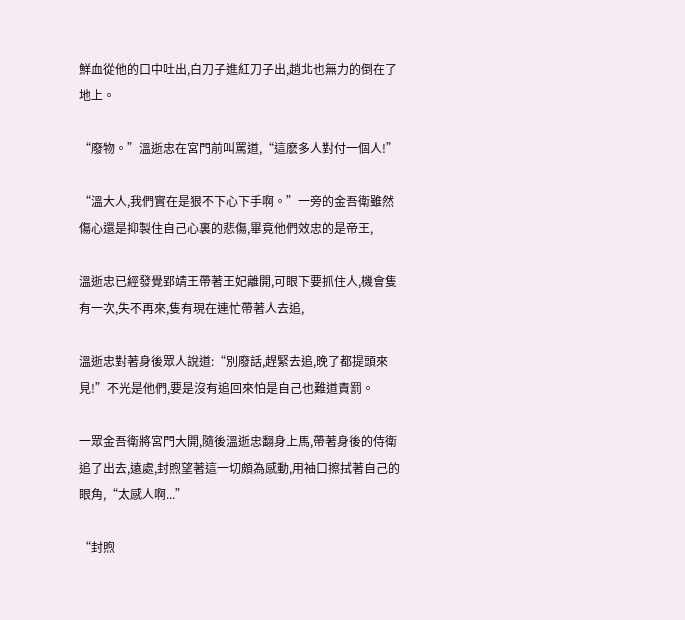鮮血從他的口中吐出,白刀子進紅刀子出,趙北也無力的倒在了地上。

“廢物。”溫逝忠在宮門前叫罵道,“這麽多人對付一個人!”

“溫大人,我們實在是狠不下心下手啊。”一旁的金吾衛雖然傷心還是抑製住自己心裏的悲傷,畢竟他們效忠的是帝王,

溫逝忠已經發覺郢靖王帶著王妃離開,可眼下要抓住人,機會隻有一次,失不再來,隻有現在連忙帶著人去追,

溫逝忠對著身後眾人說道:“別廢話,趕緊去追,晚了都提頭來見!”不光是他們,要是沒有追回來怕是自己也難道責罰。

一眾金吾衛將宮門大開,隨後溫逝忠翻身上馬,帶著身後的侍衛追了出去,遠處,封煦望著這一切頗為感動,用袖口擦拭著自己的眼角,“太感人啊...”

“封煦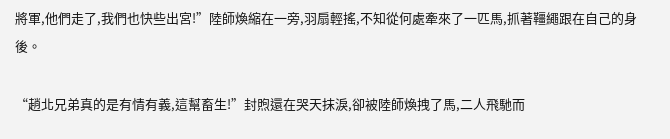將軍,他們走了,我們也快些出宮!”陸師煥縮在一旁,羽扇輕搖,不知從何處牽來了一匹馬,抓著韁繩跟在自己的身後。

“趙北兄弟真的是有情有義,這幫畜生!”封煦還在哭天抹淚,卻被陸師煥拽了馬,二人飛馳而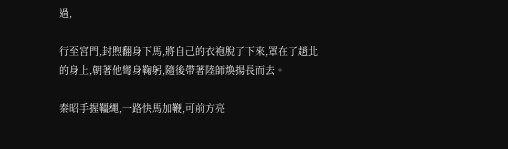過,

行至宮門,封煦翻身下馬,將自己的衣袍脫了下來,罩在了趙北的身上,朝著他彎身鞠躬,隨後帶著陸師煥揚長而去。

秦昭手握韁繩,一路快馬加鞭,可前方亮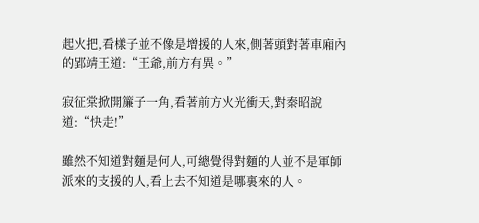起火把,看樣子並不像是增援的人來,側著頭對著車廂內的郢靖王道:“王爺,前方有異。”

寂征棠掀開簾子一角,看著前方火光衝天,對秦昭說道:“快走!”

雖然不知道對麵是何人,可總覺得對麵的人並不是軍師派來的支援的人,看上去不知道是哪裏來的人。